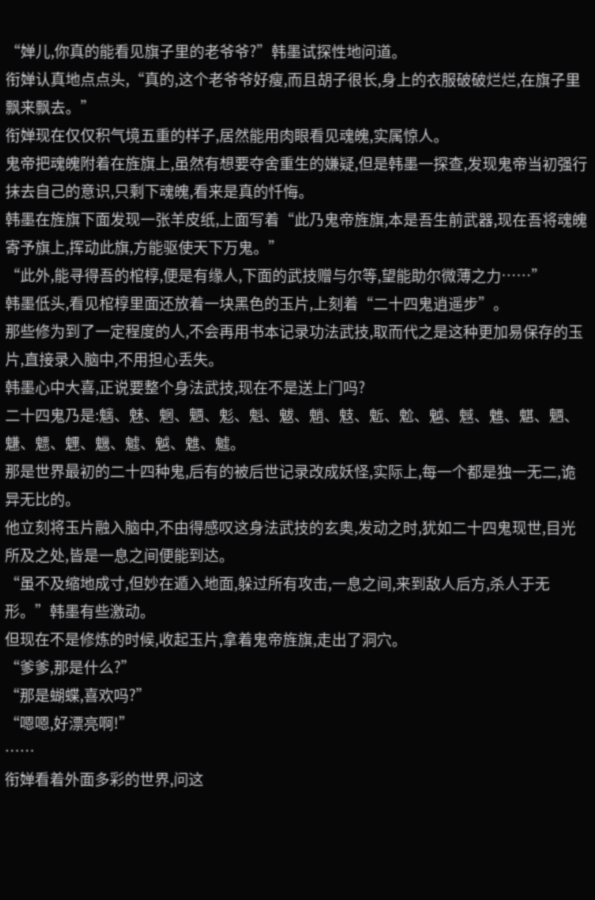“婵儿,你真的能看见旗子里的老爷爷?”韩墨试探性地问道。
衔婵认真地点点头,“真的,这个老爷爷好瘦,而且胡子很长,身上的衣服破破烂烂,在旗子里飘来飘去。”
衔婵现在仅仅积气境五重的样子,居然能用肉眼看见魂魄,实属惊人。
鬼帝把魂魄附着在旌旗上,虽然有想要夺舍重生的嫌疑,但是韩墨一探查,发现鬼帝当初强行抹去自己的意识,只剩下魂魄,看来是真的忏悔。
韩墨在旌旗下面发现一张羊皮纸,上面写着“此乃鬼帝旌旗,本是吾生前武器,现在吾将魂魄寄予旗上,挥动此旗,方能驱使天下万鬼。”
“此外,能寻得吾的棺椁,便是有缘人,下面的武技赠与尔等,望能助尔微薄之力……”
韩墨低头,看见棺椁里面还放着一块黑色的玉片,上刻着“二十四鬼逍遥步”。
那些修为到了一定程度的人,不会再用书本记录功法武技,取而代之是这种更加易保存的玉片,直接录入脑中,不用担心丢失。
韩墨心中大喜,正说要整个身法武技,现在不是送上门吗?
二十四鬼乃是:魑、魅、魍、魉、鬽、魁、魃、魈、鬾、鬿、魀、魆、魊、魋、魌、魉、魐、魒、魓、魕、魖、魆、魋、魖。
那是世界最初的二十四种鬼,后有的被后世记录改成妖怪,实际上,每一个都是独一无二,诡异无比的。
他立刻将玉片融入脑中,不由得感叹这身法武技的玄奥,发动之时,犹如二十四鬼现世,目光所及之处,皆是一息之间便能到达。
“虽不及缩地成寸,但妙在遁入地面,躲过所有攻击,一息之间,来到敌人后方,杀人于无形。”韩墨有些激动。
但现在不是修炼的时候,收起玉片,拿着鬼帝旌旗,走出了洞穴。
“爹爹,那是什么?”
“那是蝴蝶,喜欢吗?”
“嗯嗯,好漂亮啊!”
……
衔婵看着外面多彩的世界,问这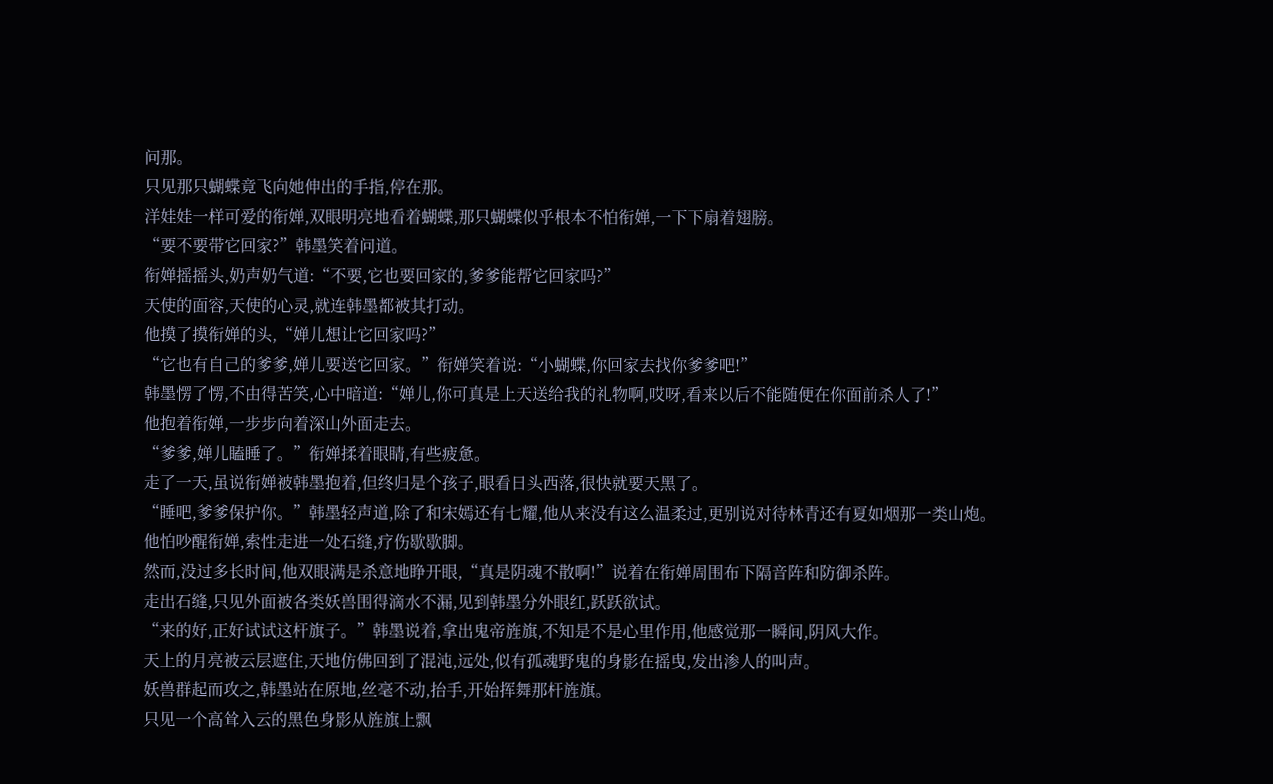问那。
只见那只蝴蝶竟飞向她伸出的手指,停在那。
洋娃娃一样可爱的衔婵,双眼明亮地看着蝴蝶,那只蝴蝶似乎根本不怕衔婵,一下下扇着翅膀。
“要不要带它回家?”韩墨笑着问道。
衔婵摇摇头,奶声奶气道:“不要,它也要回家的,爹爹能帮它回家吗?”
天使的面容,天使的心灵,就连韩墨都被其打动。
他摸了摸衔婵的头,“婵儿想让它回家吗?”
“它也有自己的爹爹,婵儿要送它回家。”衔婵笑着说:“小蝴蝶,你回家去找你爹爹吧!”
韩墨愣了愣,不由得苦笑,心中暗道:“婵儿,你可真是上天送给我的礼物啊,哎呀,看来以后不能随便在你面前杀人了!”
他抱着衔婵,一步步向着深山外面走去。
“爹爹,婵儿瞌睡了。”衔婵揉着眼睛,有些疲惫。
走了一天,虽说衔婵被韩墨抱着,但终归是个孩子,眼看日头西落,很快就要天黑了。
“睡吧,爹爹保护你。”韩墨轻声道,除了和宋嫣还有七耀,他从来没有这么温柔过,更别说对待林青还有夏如烟那一类山炮。
他怕吵醒衔婵,索性走进一处石缝,疗伤歇歇脚。
然而,没过多长时间,他双眼满是杀意地睁开眼,“真是阴魂不散啊!”说着在衔婵周围布下隔音阵和防御杀阵。
走出石缝,只见外面被各类妖兽围得滴水不漏,见到韩墨分外眼红,跃跃欲试。
“来的好,正好试试这杆旗子。”韩墨说着,拿出鬼帝旌旗,不知是不是心里作用,他感觉那一瞬间,阴风大作。
天上的月亮被云层遮住,天地仿佛回到了混沌,远处,似有孤魂野鬼的身影在摇曳,发出渗人的叫声。
妖兽群起而攻之,韩墨站在原地,丝毫不动,抬手,开始挥舞那杆旌旗。
只见一个高耸入云的黑色身影从旌旗上飘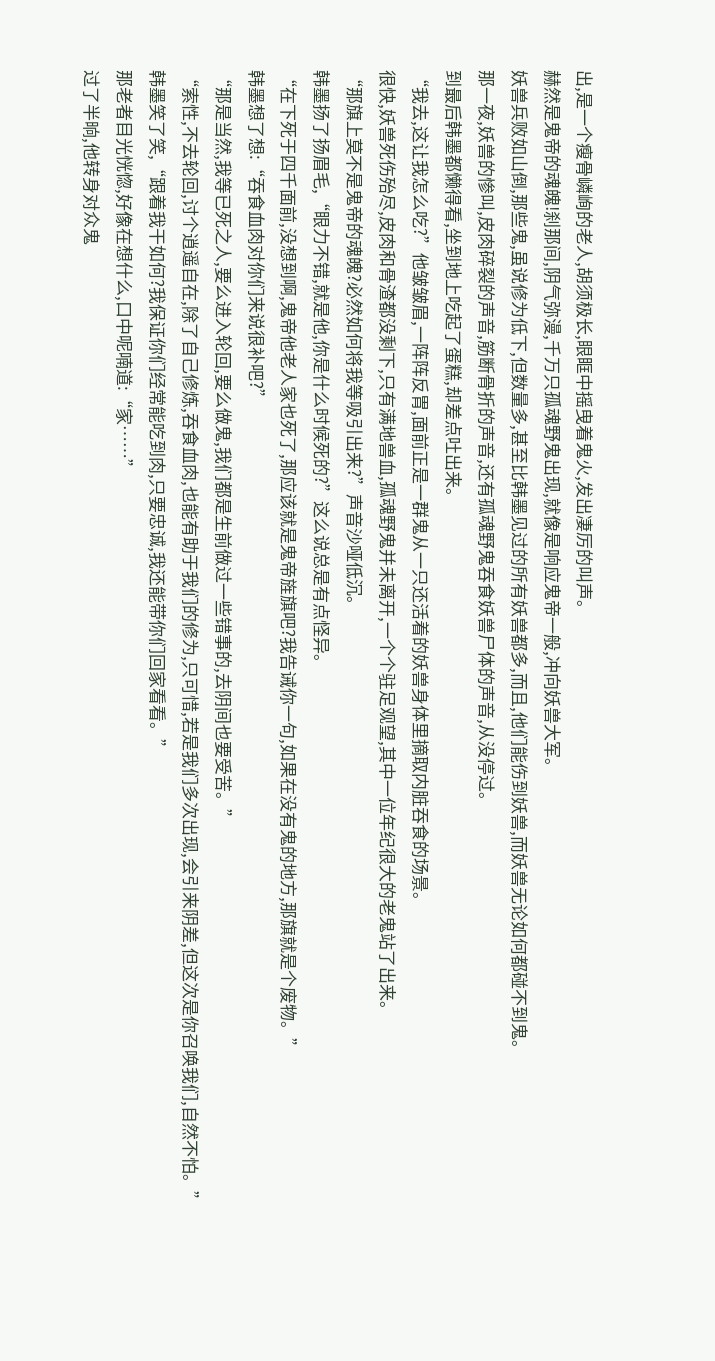出,是一个瘦骨嶙峋的老人,胡须极长,眼眶中摇曳着鬼火,发出凄厉的叫声。
赫然是鬼帝的魂魄!刹那间,阴气弥漫,千万只孤魂野鬼出现,就像是响应鬼帝一般,冲向妖兽大军。
妖兽兵败如山倒,那些鬼,虽说修为低下,但数量多,甚至比韩墨见过的所有妖兽都多,而且,他们能伤到妖兽,而妖兽无论如何都碰不到鬼。
那一夜,妖兽的惨叫,皮肉碎裂的声音,筋断骨折的声音,还有孤魂野鬼吞食妖兽尸体的声音,从没停过。
到最后韩墨都懒得看,坐到地上吃起了蛋糕,却差点吐出来。
“我去,这让我怎么吃?”他皱皱眉,一阵阵反胃,面前正是一群鬼从一只还活着的妖兽身体里摘取内脏吞食的场景。
很快,妖兽死伤殆尽,皮肉和骨渣都没剩下,只有满地兽血,孤魂野鬼并未离开,一个个驻足观望,其中一位年纪很大的老鬼站了出来。
“那旗上莫不是鬼帝的魂魄?必然如何将我等吸引出来?”声音沙哑低沉。
韩墨扬了扬眉毛,“眼力不错,就是他,你是什么时候死的?”这么说总是有点怪异。
“在下死于四千面前,没想到啊,鬼帝他老人家也死了,那应该就是鬼帝旌旗吧?我告诫你一句,如果在没有鬼的地方,那旗就是个废物。”
韩墨想了想:“吞食血肉对你们来说很补吧?”
“那是当然,我等已死之人,要么进入轮回,要么做鬼,我们都是生前做过一些错事的,去阴间也要受苦。”
“索性,不去轮回,讨个逍遥自在,除了自己修炼,吞食血肉,也能有助于我们的修为,只可惜,若是我们多次出现,会引来阴差,但这次是你召唤我们,自然不怕。”
韩墨笑了笑,“跟着我干如何?我保证你们经常能吃到肉,只要忠诚,我还能带你们回家看看。”
那老者目光恍惚,好像在想什么,口中呢喃道:“家……”
过了半晌,他转身对众鬼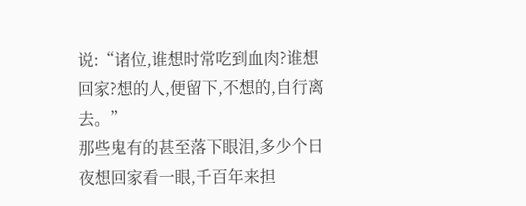说:“诸位,谁想时常吃到血肉?谁想回家?想的人,便留下,不想的,自行离去。”
那些鬼有的甚至落下眼泪,多少个日夜想回家看一眼,千百年来担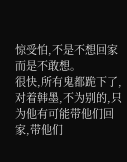惊受怕,不是不想回家而是不敢想。
很快,所有鬼都跪下了,对着韩墨,不为别的,只为他有可能带他们回家,带他们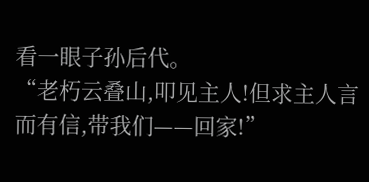看一眼子孙后代。
“老朽云叠山,叩见主人!但求主人言而有信,带我们——回家!”